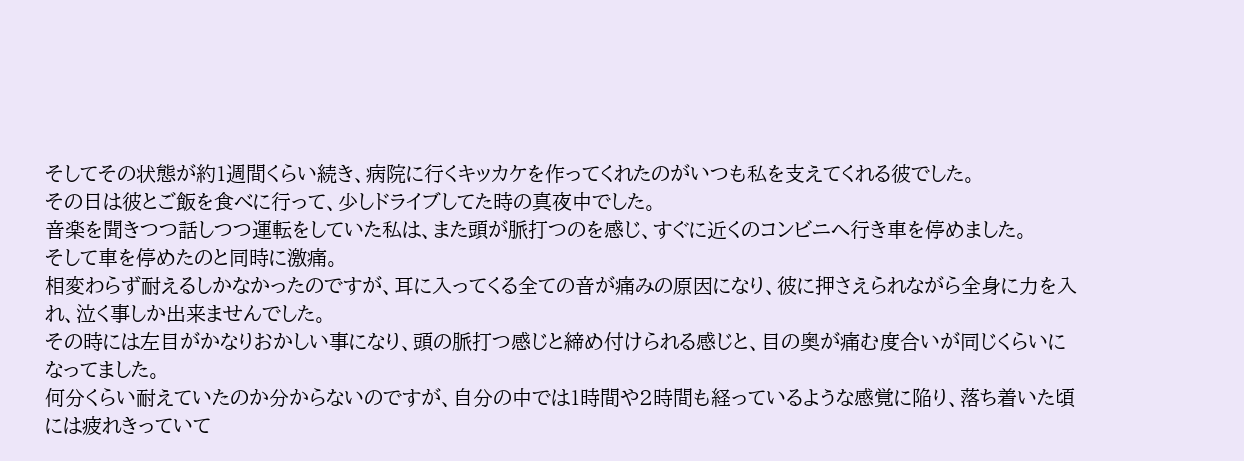そしてその状態が約1週間くらい続き、病院に行くキッカケを作ってくれたのがいつも私を支えてくれる彼でした。
その日は彼とご飯を食べに行って、少しドライブしてた時の真夜中でした。
音楽を聞きつつ話しつつ運転をしていた私は、また頭が脈打つのを感じ、すぐに近くのコンビニへ行き車を停めました。
そして車を停めたのと同時に激痛。
相変わらず耐えるしかなかったのですが、耳に入ってくる全ての音が痛みの原因になり、彼に押さえられながら全身に力を入れ、泣く事しか出来ませんでした。
その時には左目がかなりおかしい事になり、頭の脈打つ感じと締め付けられる感じと、目の奥が痛む度合いが同じくらいになってました。
何分くらい耐えていたのか分からないのですが、自分の中では1時間や2時間も経っているような感覚に陥り、落ち着いた頃には疲れきっていて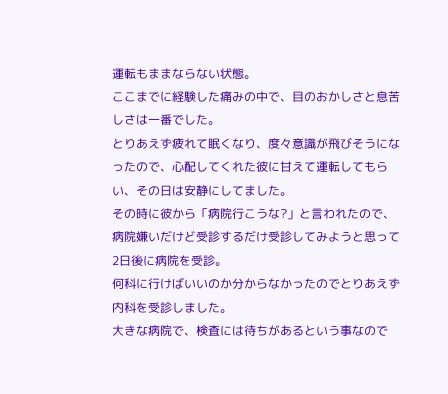運転もままならない状態。
ここまでに経験した痛みの中で、目のおかしさと息苦しさは一番でした。
とりあえず疲れて眠くなり、度々意識が飛びそうになったので、心配してくれた彼に甘えて運転してもらい、その日は安静にしてました。
その時に彼から「病院行こうな?」と言われたので、病院嫌いだけど受診するだけ受診してみようと思って2日後に病院を受診。
何科に行けばいいのか分からなかったのでとりあえず内科を受診しました。
大きな病院で、検査には待ちがあるという事なので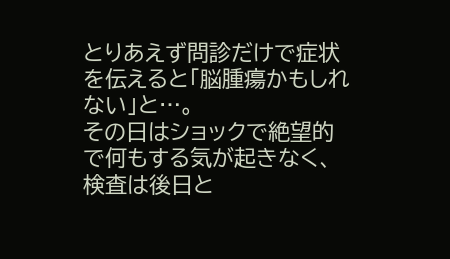とりあえず問診だけで症状を伝えると「脳腫瘍かもしれない」と…。
その日はショックで絶望的で何もする気が起きなく、検査は後日と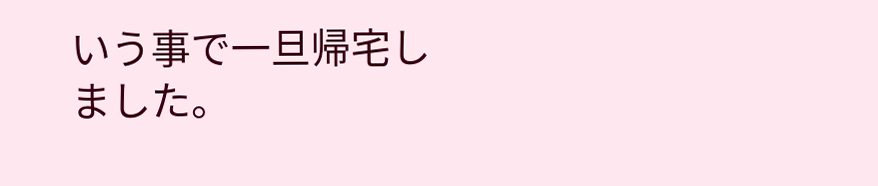いう事で一旦帰宅しました。